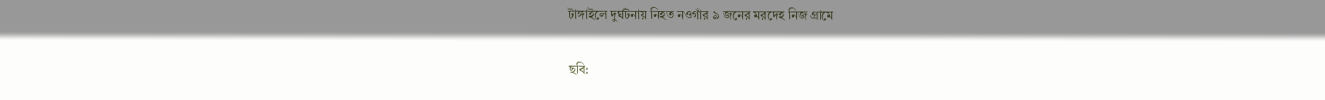টাঙ্গাইলে দুর্ঘটনায় নিহত নওগাঁর ৯ জনের মরদেহ নিজ গ্রামে

ছবি: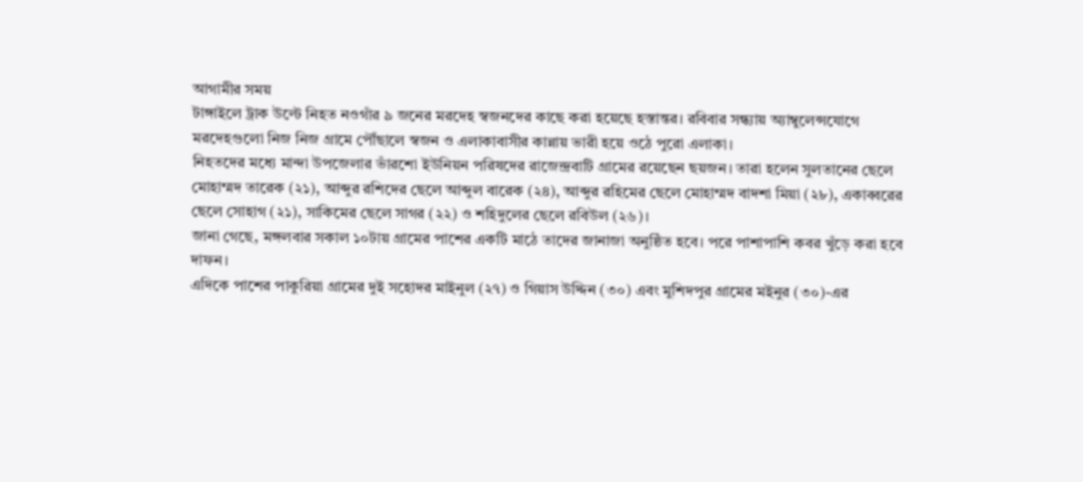আগামীর সময়
টাঙ্গাইলে ট্রাক উল্টে নিহত নওগাঁর ৯ জনের মরদেহ স্বজনদের কাছে করা হয়েছে হস্তান্তর। রবিবার সন্ধ্যায় অ্যাম্বুলেন্সযোগে মরদেহগুলো নিজ নিজ গ্রামে পৌঁছালে স্বজন ও এলাকাবাসীর কান্নায় ভারী হয়ে ওঠে পুরো এলাকা।
নিহতদের মধ্যে মান্দা উপজেলার ভাঁরশো ইউনিয়ন পরিষদের রাজেন্দ্রবাটি গ্রামের রয়েছেন ছয়জন। তারা হলেন সুলতানের ছেলে মোহাম্মদ তারেক (২১), আব্দুর রশিদের ছেলে আব্দুল বারেক (২৪), আব্দুর রহিমের ছেলে মোহাম্মদ বাদশা মিয়া (২৮), একাব্বরের ছেলে সোহাগ (২১), সাকিমের ছেলে সাগর (২২) ও শহিদুলের ছেলে রবিউল (২৬)।
জানা গেছে, মঙ্গলবার সকাল ১০টায় গ্রামের পাশের একটি মাঠে তাদের জানাজা অনুষ্ঠিত হবে। পরে পাশাপাশি কবর খুঁড়ে করা হবে দাফন।
এদিকে পাশের পাকুরিয়া গ্রামের দুই সহোদর মাইনুল (২৭) ও গিয়াস উদ্দিন (৩০) এবং মুশিদপুর গ্রামের মইনুর (৩০)-এর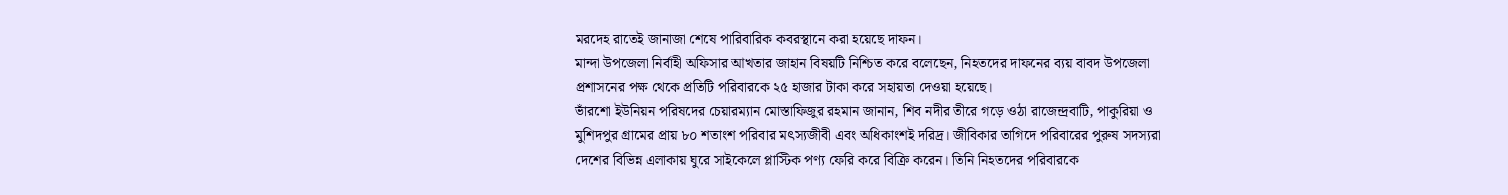মরদেহ রাতেই জানাজা শেষে পারিবারিক কবরস্থানে করা হয়েছে দাফন।
মান্দা উপজেলা নির্বাহী অফিসার আখতার জাহান বিষয়টি নিশ্চিত করে বলেছেন, নিহতদের দাফনের ব্যয় বাবদ উপজেলা প্রশাসনের পক্ষ থেকে প্রতিটি পরিবারকে ২৫ হাজার টাকা করে সহায়তা দেওয়া হয়েছে।
ভাঁরশো ইউনিয়ন পরিষদের চেয়ারম্যান মোস্তাফিজুর রহমান জানান, শিব নদীর তীরে গড়ে ওঠা রাজেন্দ্রবাটি, পাকুরিয়া ও মুশিদপুর গ্রামের প্রায় ৮০ শতাংশ পরিবার মৎস্যজীবী এবং অধিকাংশই দরিদ্র। জীবিকার তাগিদে পরিবারের পুরুষ সদস্যরা দেশের বিভিন্ন এলাকায় ঘুরে সাইকেলে প্লাস্টিক পণ্য ফেরি করে বিক্রি করেন। তিনি নিহতদের পরিবারকে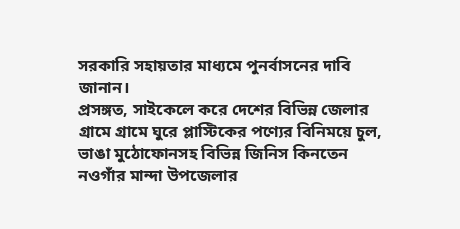সরকারি সহায়তার মাধ্যমে পুনর্বাসনের দাবি জানান।
প্রসঙ্গত, সাইকেলে করে দেশের বিভিন্ন জেলার গ্রামে গ্রামে ঘুরে প্লাস্টিকের পণ্যের বিনিময়ে চুল, ভাঙা মুঠোফোনসহ বিভিন্ন জিনিস কিনতেন নওগাঁর মান্দা উপজেলার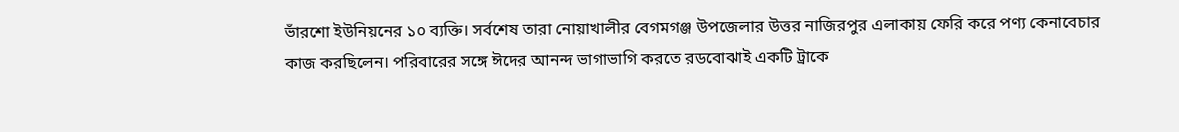ভাঁরশো ইউনিয়নের ১০ ব্যক্তি। সর্বশেষ তারা নোয়াখালীর বেগমগঞ্জ উপজেলার উত্তর নাজিরপুর এলাকায় ফেরি করে পণ্য কেনাবেচার কাজ করছিলেন। পরিবারের সঙ্গে ঈদের আনন্দ ভাগাভাগি করতে রডবোঝাই একটি ট্রাকে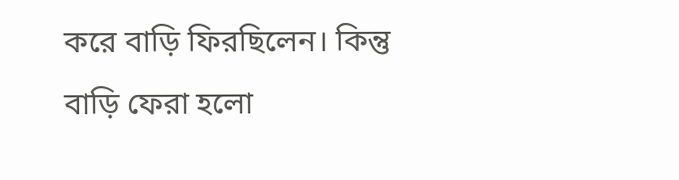করে বাড়ি ফিরছিলেন। কিন্তু বাড়ি ফেরা হলো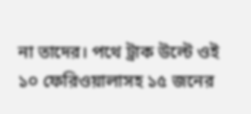না তাদের। পথে ট্রাক উল্টে ওই ১০ ফেরিওয়ালাসহ ১৫ জনের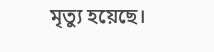মৃত্যু হয়েছে।